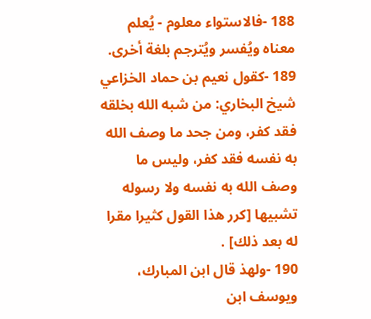188 -فالاستواء معلوم - يُعلم معناه ويُفسر ويُترجم بلغة أخرى.
189 -كقول نعيم بن حماد الخزاعي شيخ البخاري: من شبه الله بخلقه فقد كفر، ومن جحد ما وصف الله به نفسه فقد كفر، وليس ما وصف الله به نفسه ولا رسوله تشبيها [كرر هذا القول كثيرا مقرا له بعد ذلك] .
190 -ولهذ قال ابن المبارك، ويوسف ابن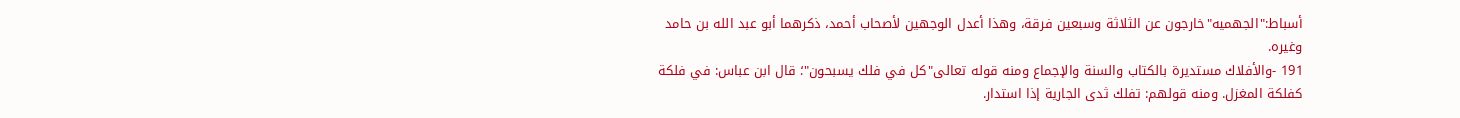أسباط:"الجهميه"خارجون عن الثلاثة وسبعين فرقة، وهذا أعدل الوجهين لأصحاب أحمد، ذكرهما أبو عبد الله بن حامد وغيره.
191 -والأفلاك مستديرة بالكتاب والسنة والإجماع ومنه قوله تعالى"كل في فلك يسبحون"؛ قال ابن عباس: في فلكة كفلكة المغزل. ومنه قولهم: تفلك ثدى الجارية إذا استدار.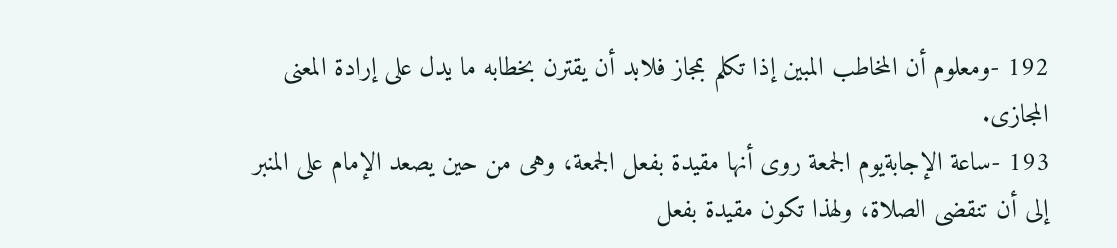192 -ومعلوم أن المخاطب المبين إذا تكلم بمجاز فلابد أن يقترن بخطابه ما يدل على إرادة المعنى المجازى.
193 -ساعة الإجابةيوم الجمعة روى أنها مقيدة بفعل الجمعة، وهى من حين يصعد الإمام على المنبر إلى أن تنقضى الصلاة، ولهذا تكون مقيدة بفعل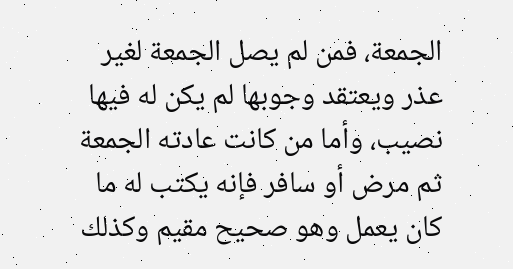الجمعة، فمن لم يصل الجمعة لغير عذر ويعتقد وجوبها لم يكن له فيها نصيب، وأما من كانت عادته الجمعة ثم مرض أو سافر فإنه يكتب له ما كان يعمل وهو صحيح مقيم وكذلك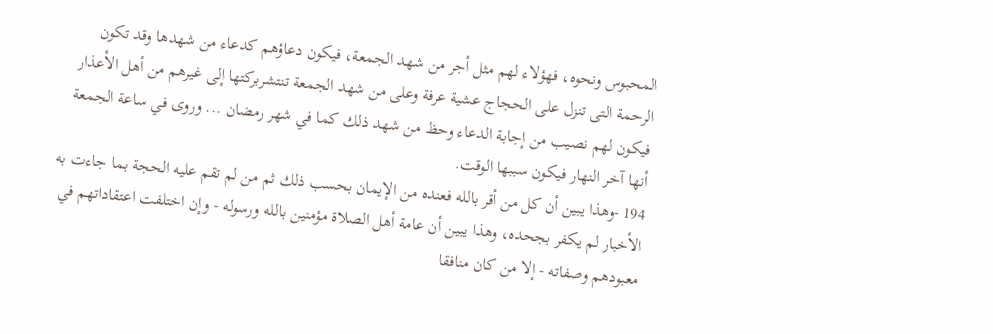المحبوس ونحوه، فهؤلاء لهم مثل أجر من شهد الجمعة، فيكون دعاؤهم كدعاء من شهدها وقد تكون الرحمة التى تنزل على الحجاج عشية عرفة وعلى من شهد الجمعة تنتشربركتها إلى غيرهم من أهل الأعذار فيكون لهم نصيب من إجابة الدعاء وحظ من شهد ذلك كما في شهر رمضان ... وروى في ساعة الجمعة أنها آخر النهار فيكون سببها الوقت.
194 -وهذا يبين أن كل من أقر بالله فعنده من الإيمان بحسب ذلك ثم من لم تقم عليه الحجة بما جاءت به الأخبار لم يكفر بجحده، وهذا يبين أن عامة أهل الصلاة مؤمنين بالله ورسوله - وإن اختلفت اعتقاداتهم في معبودهم وصفاته - إلا من كان منافقا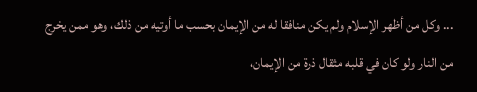... وكل من أظهر الإسلام ولم يكن منافقا له من الإيمان بحسب ما أوتيه من ذلك، وهو ممن يخرج من النار ولو كان في قلبه مثقال ذرة من الإيمان،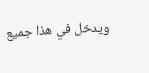ويدخل في هذا جميع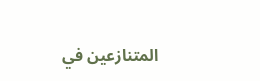المتنازعين في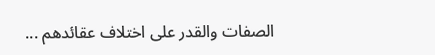الصفات والقدر على اختلاف عقائدهم ...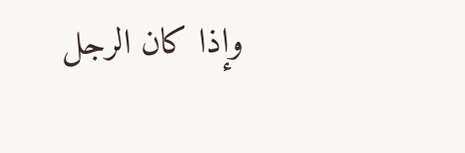وإذا كان الرجل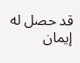قد حصل له إيمان